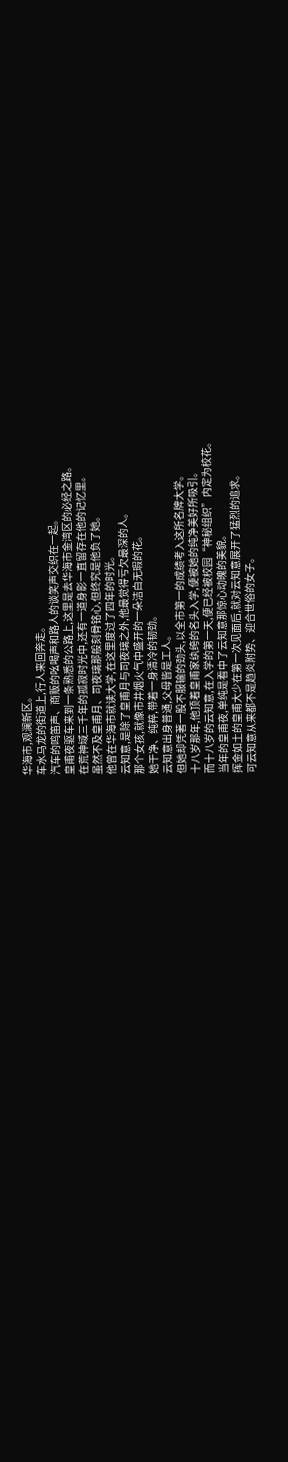华海市,观澜新区。
车水马龙的街道上,行人来回奔走。
汽车的鸣笛声、商贩的吆喝声和路人的谈笑声交织在一起。
皇甫夜驱车来到一条熟悉的公路上,这里是去华海市金湾区的必经之路。
在荒神域三千年的孤寂时光中,还有一道身影一直留存在他的记忆里。
虽然不及皇甫月、司夜璃那般刻骨铭心,但终究是他负了她。
他曾在华海市就读大学,在这里度过了四年的时光。
云知意,是除了皇甫月与司夜璃之外,他最觉得亏欠最深的人。
那个女孩,就像市井烟火气中盛开的一朵洁白无瑕的花。
她干净、纯粹,带着一身清冷的韧劲。
云知意出身普通,父母皆是工人。
但她却凭著一股不服输的劲头,以全市第一的成绩考入这所名牌大学。
十八岁那年,他顶着皇甫家纨绔的名头入学,便被她的纯净美好所吸引。
而十八岁的云知意,在入学的第一天,便已经被校园“神秘组织”内定为校花。
当年的皇甫夜,单纯是看中了云知意那惊心动魄的美貌。
挥金如土的皇甫大少在第一次见面后,就对云知意展开了猛烈的追求。
可云知意从来都不是趋炎附势、迎合世俗的女子。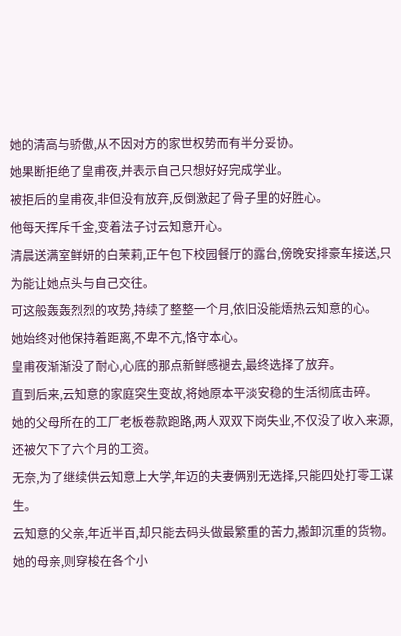她的清高与骄傲,从不因对方的家世权势而有半分妥协。
她果断拒绝了皇甫夜,并表示自己只想好好完成学业。
被拒后的皇甫夜,非但没有放弃,反倒激起了骨子里的好胜心。
他每天挥斥千金,变着法子讨云知意开心。
清晨送满室鲜妍的白茉莉,正午包下校园餐厅的露台,傍晚安排豪车接送,只为能让她点头与自己交往。
可这般轰轰烈烈的攻势,持续了整整一个月,依旧没能焐热云知意的心。
她始终对他保持着距离,不卑不亢,恪守本心。
皇甫夜渐渐没了耐心,心底的那点新鲜感褪去,最终选择了放弃。
直到后来,云知意的家庭突生变故,将她原本平淡安稳的生活彻底击碎。
她的父母所在的工厂老板卷款跑路,两人双双下岗失业,不仅没了收入来源,还被欠下了六个月的工资。
无奈,为了继续供云知意上大学,年迈的夫妻俩别无选择,只能四处打零工谋生。
云知意的父亲,年近半百,却只能去码头做最繁重的苦力,搬卸沉重的货物。
她的母亲,则穿梭在各个小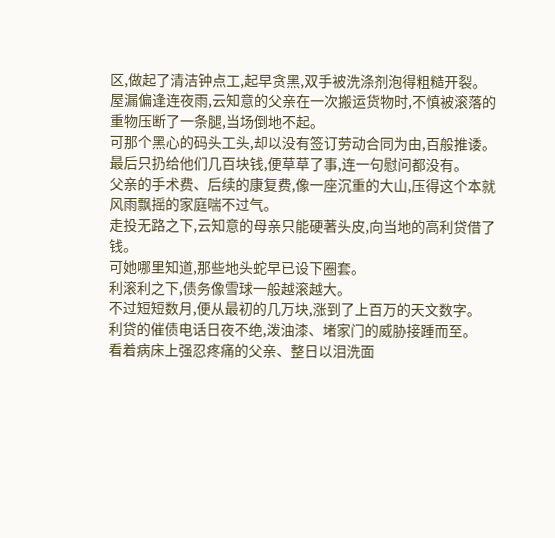区,做起了清洁钟点工,起早贪黑,双手被洗涤剂泡得粗糙开裂。
屋漏偏逢连夜雨,云知意的父亲在一次搬运货物时,不慎被滚落的重物压断了一条腿,当场倒地不起。
可那个黑心的码头工头,却以没有签订劳动合同为由,百般推诿。
最后只扔给他们几百块钱,便草草了事,连一句慰问都没有。
父亲的手术费、后续的康复费,像一座沉重的大山,压得这个本就风雨飘摇的家庭喘不过气。
走投无路之下,云知意的母亲只能硬著头皮,向当地的高利贷借了钱。
可她哪里知道,那些地头蛇早已设下圈套。
利滚利之下,债务像雪球一般越滚越大。
不过短短数月,便从最初的几万块,涨到了上百万的天文数字。
利贷的催债电话日夜不绝,泼油漆、堵家门的威胁接踵而至。
看着病床上强忍疼痛的父亲、整日以泪洗面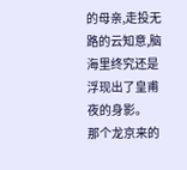的母亲,走投无路的云知意,脑海里终究还是浮现出了皇甫夜的身影。
那个龙京来的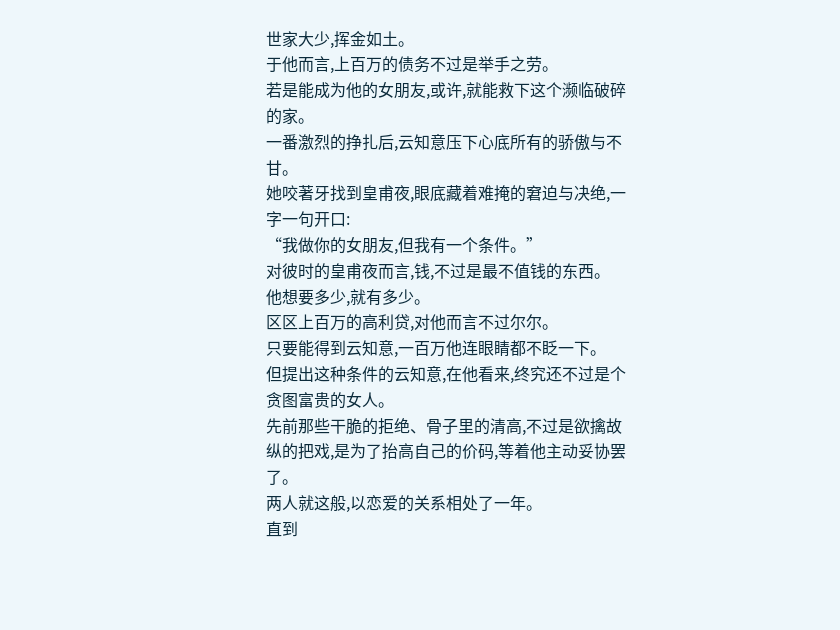世家大少,挥金如土。
于他而言,上百万的债务不过是举手之劳。
若是能成为他的女朋友,或许,就能救下这个濒临破碎的家。
一番激烈的挣扎后,云知意压下心底所有的骄傲与不甘。
她咬著牙找到皇甫夜,眼底藏着难掩的窘迫与决绝,一字一句开口:
“我做你的女朋友,但我有一个条件。”
对彼时的皇甫夜而言,钱,不过是最不值钱的东西。
他想要多少,就有多少。
区区上百万的高利贷,对他而言不过尔尔。
只要能得到云知意,一百万他连眼睛都不眨一下。
但提出这种条件的云知意,在他看来,终究还不过是个贪图富贵的女人。
先前那些干脆的拒绝、骨子里的清高,不过是欲擒故纵的把戏,是为了抬高自己的价码,等着他主动妥协罢了。
两人就这般,以恋爱的关系相处了一年。
直到